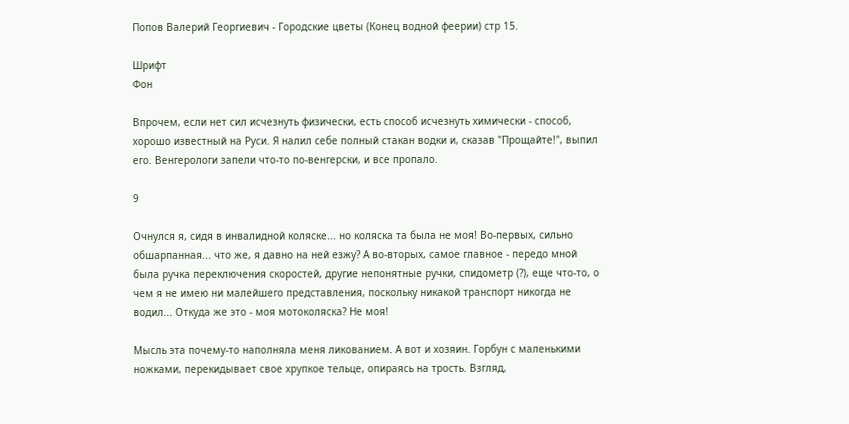Попов Валерий Георгиевич - Городские цветы (Конец водной феерии) стр 15.

Шрифт
Фон

Впрочем, если нет сил исчезнуть физически, есть способ исчезнуть химически - способ, хорошо известный на Руси. Я налил cебе полный стакан водки и, сказав "Прощайте!", выпил его. Венгерологи запели что-то по-венгерски, и все пропало.

9

Очнулся я, сидя в инвалидной коляске... но коляска та была не моя! Во-первых, сильно обшарпанная... что же, я давно на ней езжу? А во-вторых, самое главное - передо мной была ручка переключения скоростей, другие непонятные ручки, спидометр (?), еще что-то, о чем я не имею ни малейшего представления, поскольку никакой транспорт никогда не водил... Откуда же это - моя мотоколяска? Не моя!

Мысль эта почему-то наполняла меня ликованием. А вот и хозяин. Горбун с маленькими ножками, перекидывает свое хрупкое тельце, опираясь на трость. Взгляд,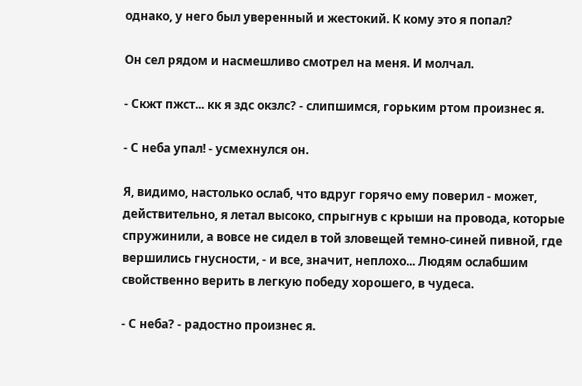однако, у него был уверенный и жестокий. К кому это я попал?

Он сел рядом и насмешливо смотрел на меня. И молчал.

- Скжт пжст... кк я здс окзлс? - слипшимся, горьким ртом произнес я.

- С неба упал! - усмехнулся он.

Я, видимо, настолько ослаб, что вдруг горячо ему поверил - может, действительно, я летал высоко, спрыгнув с крыши на провода, которые спружинили, а вовсе не сидел в той зловещей темно-синей пивной, где вершились гнусности, - и все, значит, неплохо... Людям ослабшим свойственно верить в легкую победу хорошего, в чудеса.

- С неба? - радостно произнес я.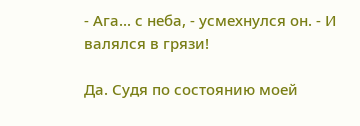- Ага... с неба, - усмехнулся он. - И валялся в грязи!

Да. Судя по состоянию моей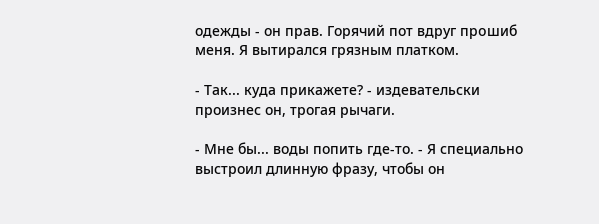одежды - он прав. Горячий пот вдруг пpoшиб меня. Я вытирался грязным платком.

- Так... куда прикажете? - издевательски произнес он, трогая рычаги.

- Мне бы... воды попить где-то. - Я специально выстроил длинную фразу, чтобы он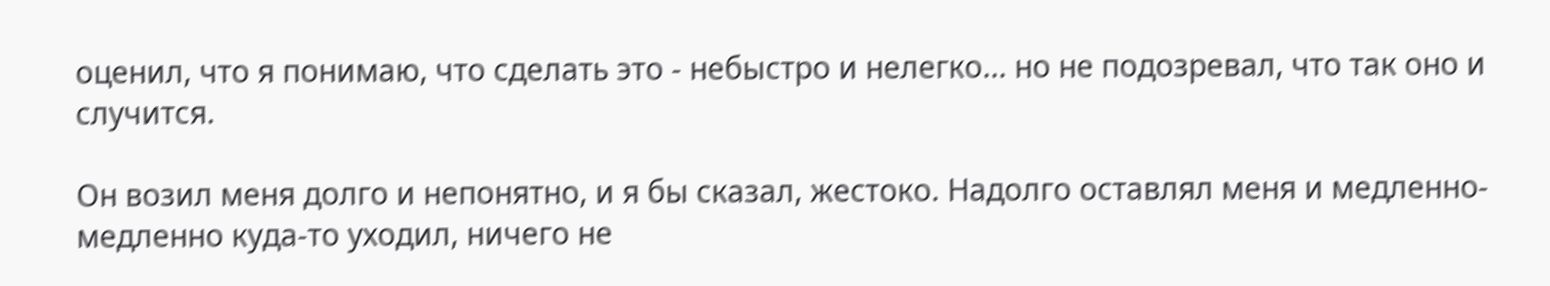оценил, что я понимаю, что сделать это - небыстро и нелегко... но не подозревал, что так оно и случится.

Он возил меня долго и непонятно, и я бы сказал, жестоко. Надолго оставлял меня и медленно-медленно куда-то уходил, ничего не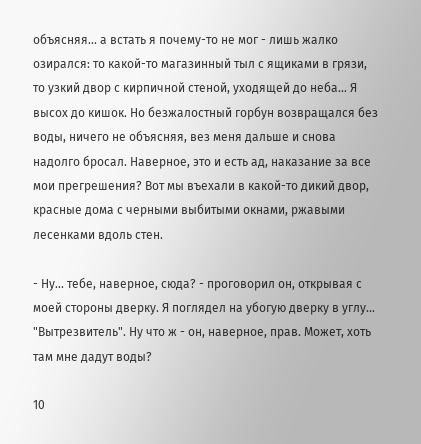объясняя... а встать я почему-то не мог - лишь жалко озирался: то какой-то магазинный тыл с ящиками в грязи, то узкий двор с кирпичной стеной, уходящей до неба... Я высох до кишок. Но безжалостный горбун возвращался без воды, ничего не объясняя, вез меня дальше и снова надолго бросал. Наверное, это и есть ад, наказание за все мои прегрешения? Вот мы въехали в какой-то дикий двор, красные дома с черными выбитыми окнами, ржавыми лесенками вдоль стен.

- Ну... тебе, наверное, сюда? - проговорил он, открывая с моей стороны дверку. Я поглядел на убогую дверку в углу... "Вытрезвитель". Ну что ж - он, наверное, прав. Может, хоть там мне дадут воды?

10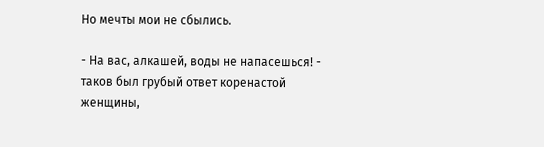Но мечты мои не сбылись.

- На вас, алкашей, воды не напасешься! - таков был грубый ответ коренастой женщины,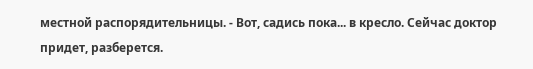местной распорядительницы. - Вот, садись пока... в кресло. Сейчас доктор придет, разберется.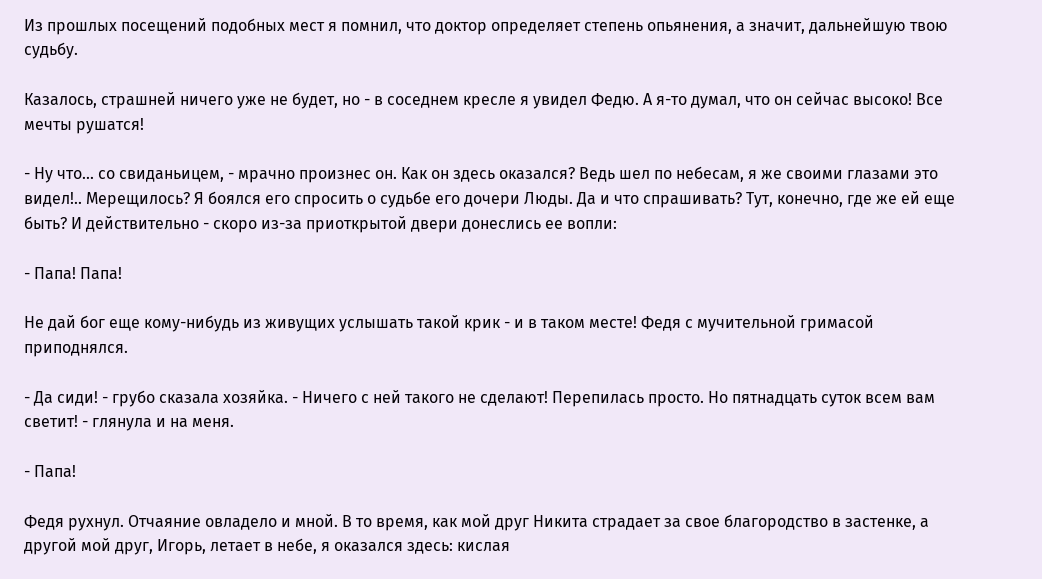Из прошлых посещений подобных мест я помнил, что доктор определяет степень опьянения, а значит, дальнейшую твою судьбу.

Казалось, страшней ничего уже не будет, но - в соседнем кресле я увидел Федю. А я-то думал, что он сейчас высоко! Все мечты рушатся!

- Ну что... со свиданьицем, - мрачно произнес он. Как он здесь оказался? Ведь шел по небесам, я же своими глазами это видел!.. Мерещилось? Я боялся его спросить о судьбе его дочери Люды. Да и что спрашивать? Тут, конечно, где же ей еще быть? И действительно - скоро из-за приоткрытой двери донеслись ее вопли:

- Папа! Папа!

Не дай бог еще кому-нибудь из живущих услышать такой крик - и в таком месте! Федя с мучительной гримасой приподнялся.

- Да сиди! - грубо сказала хозяйка. - Ничего с ней такого не сделают! Перепилась просто. Но пятнадцать суток всем вам светит! - глянула и на меня.

- Папа!

Федя рухнул. Отчаяние овладело и мной. В то время, как мой друг Никита страдает за свое благородство в застенке, а другой мой друг, Игорь, летает в небе, я оказался здесь: кислая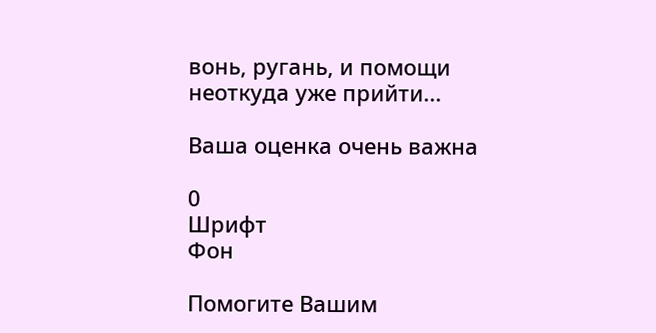вонь, ругань, и помощи неоткуда уже прийти...

Ваша оценка очень важна

0
Шрифт
Фон

Помогите Вашим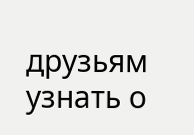друзьям узнать о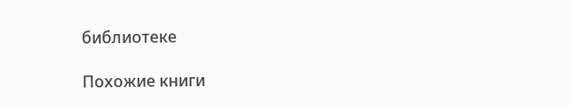библиотеке

Похожие книги